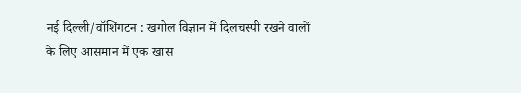नई दिल्ली/वॉशिंगटन : खगोल विज्ञान में दिलचस्पी रखने वालों के लिए आसमान में एक खास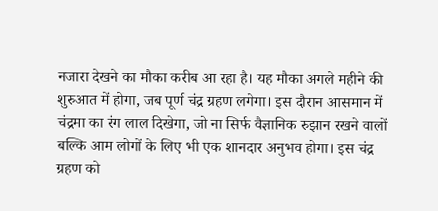नजारा देखने का मौका करीब आ रहा है। यह मौका अगले महीने की शुरुआत में होगा, जब पूर्ण चंद्र ग्रहण लगेगा। इस दौरान आसमान में चंद्रमा का रंग लाल दिखेगा, जो ना सिर्फ वैज्ञानिक रुझान रखने वालों बल्कि आम लोगों के लिए भी एक शानदार अनुभव होगा। इस चंद्र ग्रहण को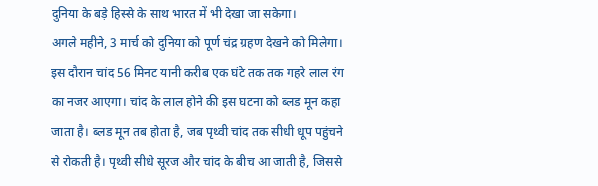दुनिया के बड़े हिस्से के साथ भारत में भी देखा जा सकेगा।
अगले महीने, 3 मार्च को दुनिया को पूर्ण चंद्र ग्रहण देखने को मिलेगा। इस दौरान चांद 56 मिनट यानी करीब एक घंटे तक तक गहरे लाल रंग का नजर आएगा। चांद के लाल होने की इस घटना को ब्लड मून कहा जाता है। ब्लड मून तब होता है, जब पृथ्वी चांद तक सीधी धूप पहुंचने से रोकती है। पृथ्वी सीधे सूरज और चांद के बीच आ जाती है, जिससे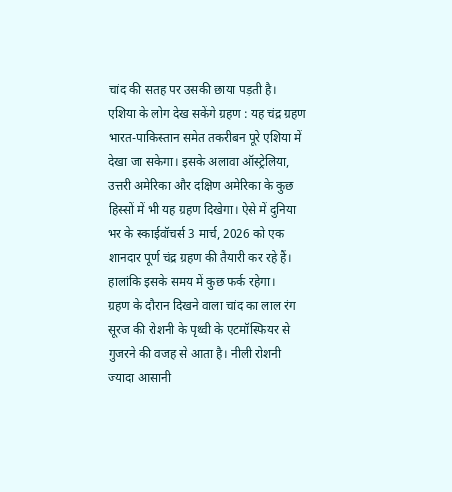चांद की सतह पर उसकी छाया पड़ती है।
एशिया के लोग देख सकेंगे ग्रहण : यह चंद्र ग्रहण भारत-पाकिस्तान समेत तकरीबन पूरे एशिया में देखा जा सकेगा। इसके अलावा ऑस्ट्रेलिया, उत्तरी अमेरिका और दक्षिण अमेरिका के कुछ हिस्सों में भी यह ग्रहण दिखेगा। ऐसे में दुनिया भर के स्काईवॉचर्स 3 मार्च, 2026 को एक शानदार पूर्ण चंद्र ग्रहण की तैयारी कर रहे हैं। हालांकि इसके समय में कुछ फर्क रहेगा।
ग्रहण के दौरान दिखने वाला चांद का लाल रंग सूरज की रोशनी के पृथ्वी के एटमॉस्फियर से गुजरने की वजह से आता है। नीली रोशनी ज्यादा आसानी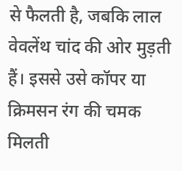से फैलती है, जबकि लाल वेवलेंथ चांद की ओर मुड़ती हैं। इससे उसे कॉपर या क्रिमसन रंग की चमक मिलती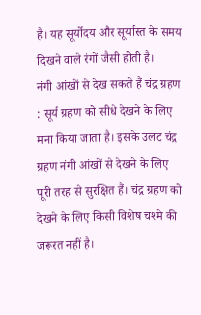है। यह सूर्योदय और सूर्यास्त के समय दिखने वाले रंगों जैसी होती है।
नंगी आंखों से देख सकते हैं चंद्र ग्रहण : सूर्य ग्रहण को सीधे देखने के लिए मना किया जाता है। इसके उलट चंद्र ग्रहण नंगी आंखों से देखने के लिए पूरी तरह से सुरक्षित हैं। चंद्र ग्रहण को देखने के लिए किसी विशेष चश्मे की जरूरत नहीं है।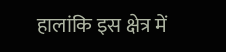हालांकि इस क्षेत्र में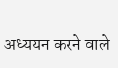अध्ययन करने वाले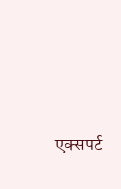एक्सपर्ट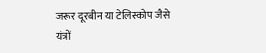जरूर दूरबीन या टेलिस्कोप जैसे यंत्रों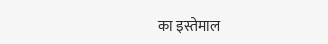का इस्तेमाल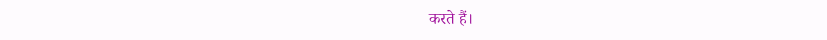करते हैं।